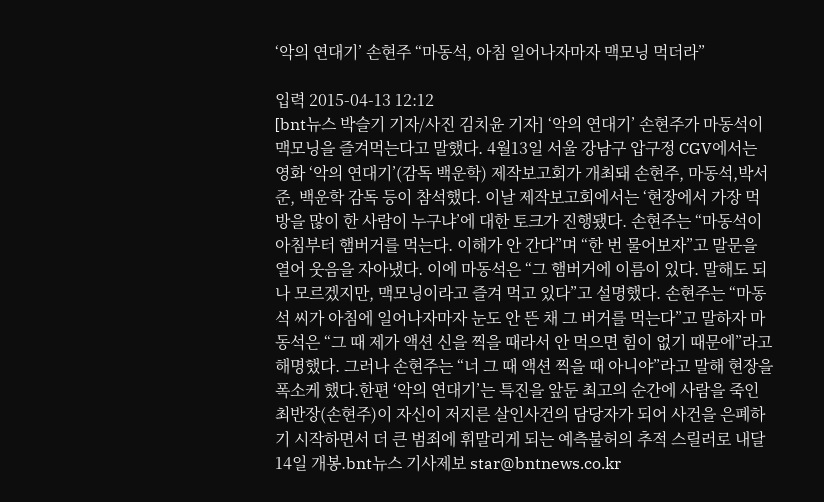‘악의 연대기’ 손현주 “마동석, 아침 일어나자마자 맥모닝 먹더라”

입력 2015-04-13 12:12
[bnt뉴스 박슬기 기자/사진 김치윤 기자] ‘악의 연대기’ 손현주가 마동석이 맥모닝을 즐겨먹는다고 말했다. 4월13일 서울 강남구 압구정 CGV에서는 영화 ‘악의 연대기’(감독 백운학) 제작보고회가 개최돼 손현주, 마동석,박서준, 백운학 감독 등이 참석했다. 이날 제작보고회에서는 ‘현장에서 가장 먹방을 많이 한 사람이 누구냐’에 대한 토크가 진행됐다. 손현주는 “마동석이 아침부터 햄버거를 먹는다. 이해가 안 간다”며 “한 번 물어보자”고 말문을 열어 웃음을 자아냈다. 이에 마동석은 “그 햄버거에 이름이 있다. 말해도 되나 모르겠지만, 맥모닝이라고 즐겨 먹고 있다”고 설명했다. 손현주는 “마동석 씨가 아침에 일어나자마자 눈도 안 뜬 채 그 버거를 먹는다”고 말하자 마동석은 “그 때 제가 액션 신을 찍을 때라서 안 먹으면 힘이 없기 때문에”라고 해명했다. 그러나 손현주는 “너 그 때 액션 찍을 때 아니야”라고 말해 현장을 폭소케 했다.한편 ‘악의 연대기’는 특진을 앞둔 최고의 순간에 사람을 죽인 최반장(손현주)이 자신이 저지른 살인사건의 담당자가 되어 사건을 은폐하기 시작하면서 더 큰 범죄에 휘말리게 되는 예측불허의 추적 스릴러로 내달 14일 개봉.bnt뉴스 기사제보 star@bntnews.co.kr